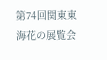第74回関東東海花の展覧会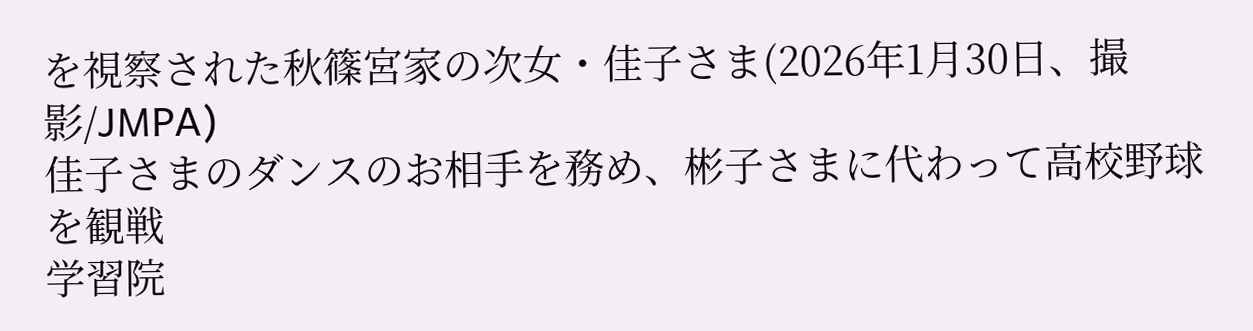を視察された秋篠宮家の次女・佳子さま(2026年1月30日、撮影/JMPA)
佳子さまのダンスのお相手を務め、彬子さまに代わって高校野球を観戦
学習院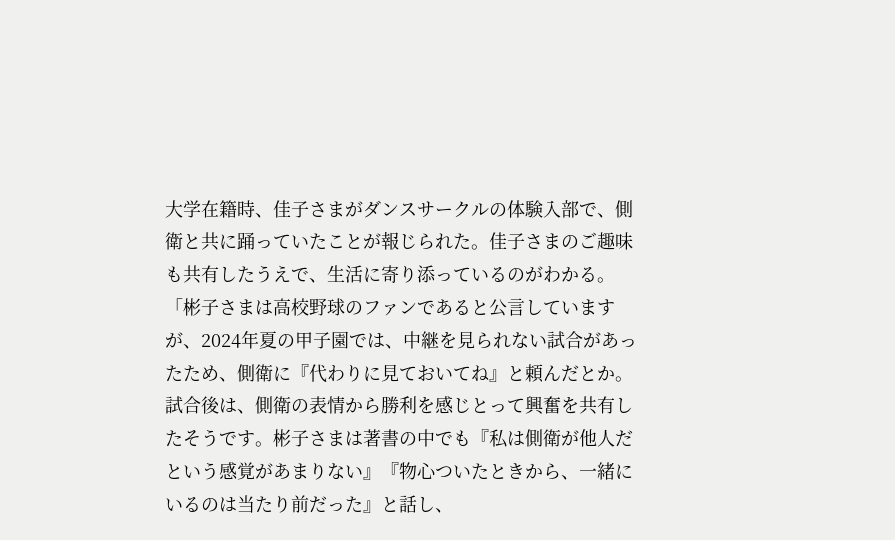大学在籍時、佳子さまがダンスサークルの体験入部で、側衛と共に踊っていたことが報じられた。佳子さまのご趣味も共有したうえで、生活に寄り添っているのがわかる。
「彬子さまは高校野球のファンであると公言していますが、2024年夏の甲子園では、中継を見られない試合があったため、側衛に『代わりに見ておいてね』と頼んだとか。試合後は、側衛の表情から勝利を感じとって興奮を共有したそうです。彬子さまは著書の中でも『私は側衛が他人だという感覚があまりない』『物心ついたときから、一緒にいるのは当たり前だった』と話し、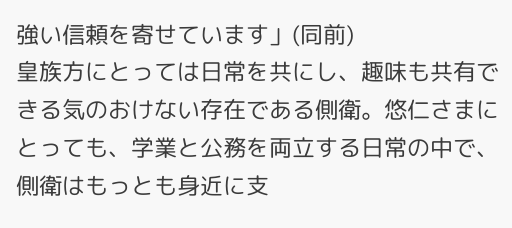強い信頼を寄せています」(同前)
皇族方にとっては日常を共にし、趣味も共有できる気のおけない存在である側衛。悠仁さまにとっても、学業と公務を両立する日常の中で、側衛はもっとも身近に支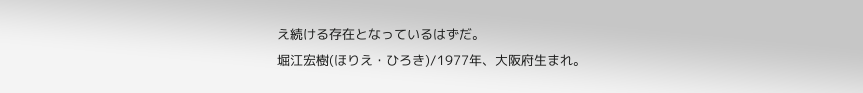え続ける存在となっているはずだ。
堀江宏樹(ほりえ・ひろき)/1977年、大阪府生まれ。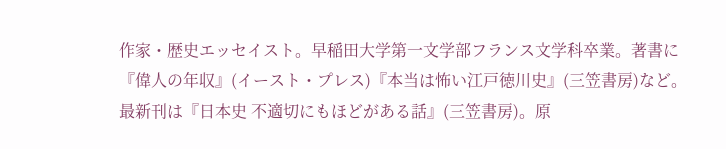作家・歴史エッセイスト。早稲田大学第一文学部フランス文学科卒業。著書に『偉人の年収』(イースト・プレス)『本当は怖い江戸徳川史』(三笠書房)など。最新刊は『日本史 不適切にもほどがある話』(三笠書房)。原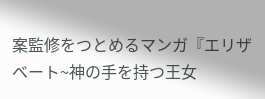案監修をつとめるマンガ『エリザベート~神の手を持つ王女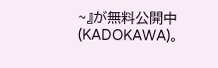~』が無料公開中(KADOKAWA)。